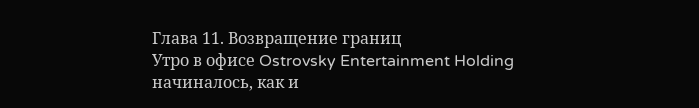Глава 11. Возвращение границ
Утро в офисе Ostrovsky Entertainment Holding начиналось, как и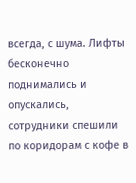всегда, с шума. Лифты бесконечно поднимались и опускались, сотрудники спешили по коридорам с кофе в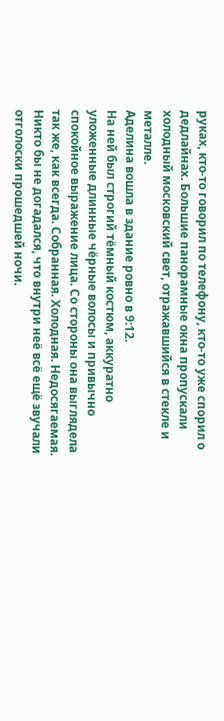руках, кто-то говорил по телефону, кто-то уже спорил о дедлайнах. Большие панорамные окна пропускали холодный московский свет, отражавшийся в стекле и металле.
Аделина вошла в здание ровно в 9:12.
На ней был строгий тёмный костюм, аккуратно уложенные длинные чёрные волосы и привычно спокойное выражение лица. Со стороны она выглядела так же, как всегда. Собранная. Холодная. Недосягаемая.
Никто бы не догадался, что внутри неё всё ещё звучали отголоски прошедшей ночи.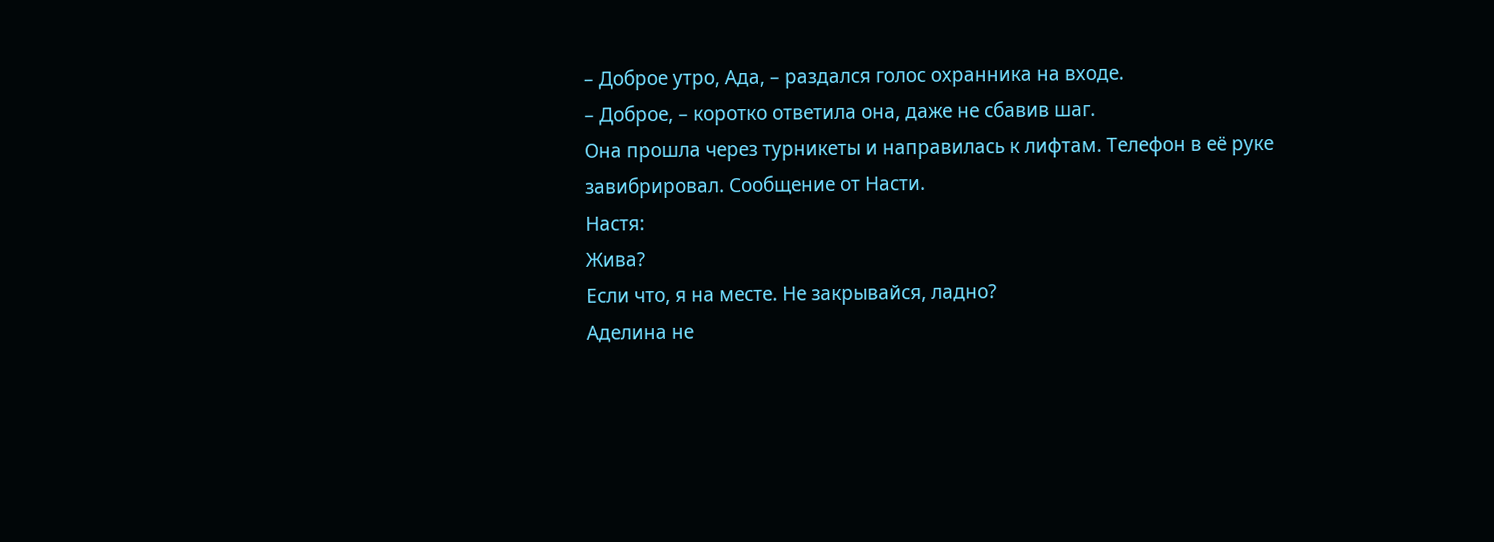– Доброе утро, Ада, – раздался голос охранника на входе.
– Доброе, – коротко ответила она, даже не сбавив шаг.
Она прошла через турникеты и направилась к лифтам. Телефон в её руке завибрировал. Сообщение от Насти.
Настя:
Жива?
Если что, я на месте. Не закрывайся, ладно?
Аделина не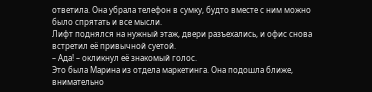ответила. Она убрала телефон в сумку, будто вместе с ним можно было спрятать и все мысли.
Лифт поднялся на нужный этаж, двери разъехались, и офис снова встретил её привычной суетой.
– Ада! – окликнул её знакомый голос.
Это была Марина из отдела маркетинга. Она подошла ближе, внимательно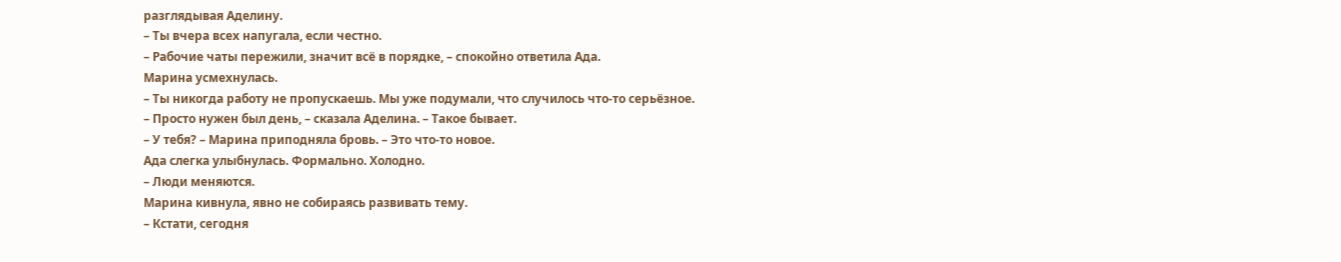разглядывая Аделину.
– Ты вчера всех напугала, если честно.
– Рабочие чаты пережили, значит всё в порядке, – спокойно ответила Ада.
Марина усмехнулась.
– Ты никогда работу не пропускаешь. Мы уже подумали, что случилось что-то серьёзное.
– Просто нужен был день, – сказала Аделина. – Такое бывает.
– У тебя? – Марина приподняла бровь. – Это что-то новое.
Ада слегка улыбнулась. Формально. Холодно.
– Люди меняются.
Марина кивнула, явно не собираясь развивать тему.
– Кстати, сегодня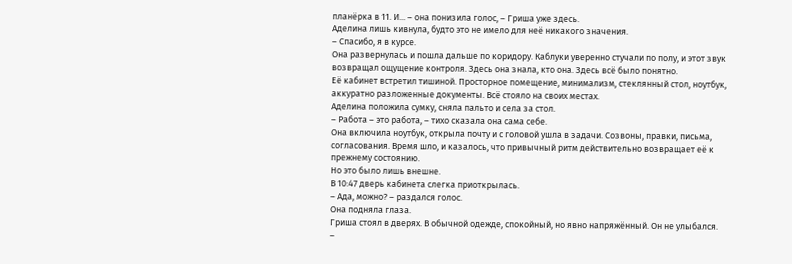планёрка в 11. И... – она понизила голос, – Гриша уже здесь.
Аделина лишь кивнула, будто это не имело для неё никакого значения.
– Спасибо, я в курсе.
Она развернулась и пошла дальше по коридору. Каблуки уверенно стучали по полу, и этот звук возвращал ощущение контроля. Здесь она знала, кто она. Здесь всё было понятно.
Её кабинет встретил тишиной. Просторное помещение, минимализм, стеклянный стол, ноутбук, аккуратно разложенные документы. Всё стояло на своих местах.
Аделина положила сумку, сняла пальто и села за стол.
– Работа – это работа, – тихо сказала она сама себе.
Она включила ноутбук, открыла почту и с головой ушла в задачи. Созвоны, правки, письма, согласования. Время шло, и казалось, что привычный ритм действительно возвращает её к прежнему состоянию.
Но это было лишь внешне.
В 10:47 дверь кабинета слегка приоткрылась.
– Ада, можно? – раздался голос.
Она подняла глаза.
Гриша стоял в дверях. В обычной одежде, спокойный, но явно напряжённый. Он не улыбался.
–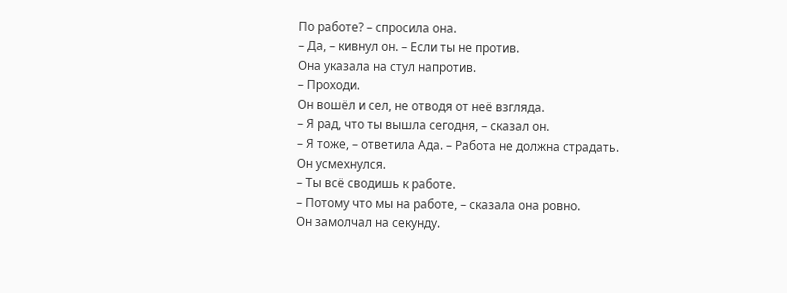По работе? – спросила она.
– Да, – кивнул он. – Если ты не против.
Она указала на стул напротив.
– Проходи.
Он вошёл и сел, не отводя от неё взгляда.
– Я рад, что ты вышла сегодня, – сказал он.
– Я тоже, – ответила Ада. – Работа не должна страдать.
Он усмехнулся.
– Ты всё сводишь к работе.
– Потому что мы на работе, – сказала она ровно.
Он замолчал на секунду.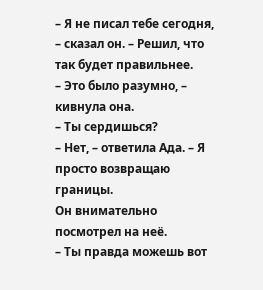– Я не писал тебе сегодня, – сказал он. – Решил, что так будет правильнее.
– Это было разумно, – кивнула она.
– Ты сердишься?
– Нет, – ответила Ада. – Я просто возвращаю границы.
Он внимательно посмотрел на неё.
– Ты правда можешь вот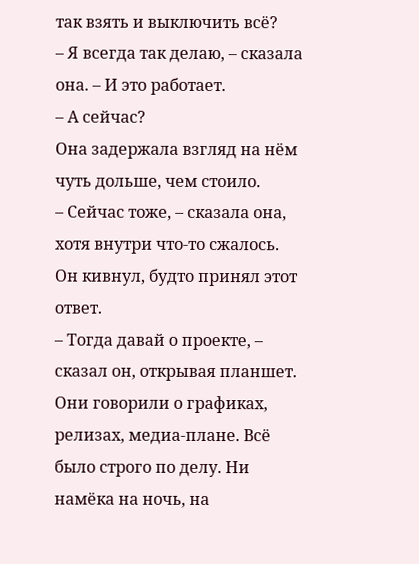так взять и выключить всё?
– Я всегда так делаю, – сказала она. – И это работает.
– А сейчас?
Она задержала взгляд на нём чуть дольше, чем стоило.
– Сейчас тоже, – сказала она, хотя внутри что-то сжалось.
Он кивнул, будто принял этот ответ.
– Тогда давай о проекте, – сказал он, открывая планшет.
Они говорили о графиках, релизах, медиа-плане. Всё было строго по делу. Ни намёка на ночь, на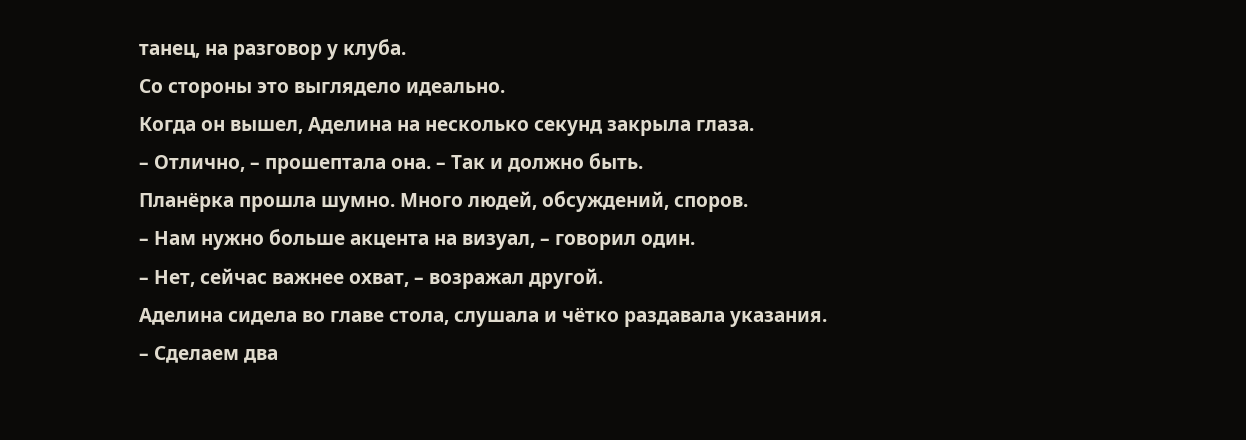танец, на разговор у клуба.
Со стороны это выглядело идеально.
Когда он вышел, Аделина на несколько секунд закрыла глаза.
– Отлично, – прошептала она. – Так и должно быть.
Планёрка прошла шумно. Много людей, обсуждений, споров.
– Нам нужно больше акцента на визуал, – говорил один.
– Нет, сейчас важнее охват, – возражал другой.
Аделина сидела во главе стола, слушала и чётко раздавала указания.
– Сделаем два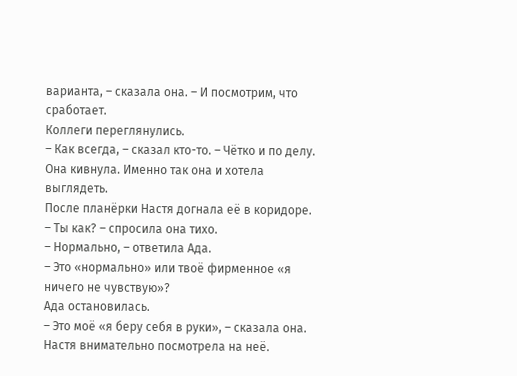варианта, – сказала она. – И посмотрим, что сработает.
Коллеги переглянулись.
– Как всегда, – сказал кто-то. – Чётко и по делу.
Она кивнула. Именно так она и хотела выглядеть.
После планёрки Настя догнала её в коридоре.
– Ты как? – спросила она тихо.
– Нормально, – ответила Ада.
– Это «нормально» или твоё фирменное «я ничего не чувствую»?
Ада остановилась.
– Это моё «я беру себя в руки», – сказала она.
Настя внимательно посмотрела на неё.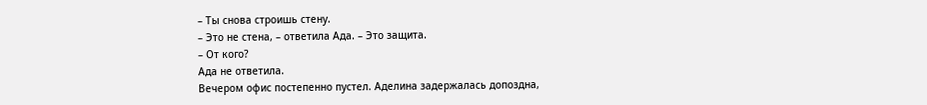– Ты снова строишь стену.
– Это не стена, – ответила Ада. – Это защита.
– От кого?
Ада не ответила.
Вечером офис постепенно пустел. Аделина задержалась допоздна,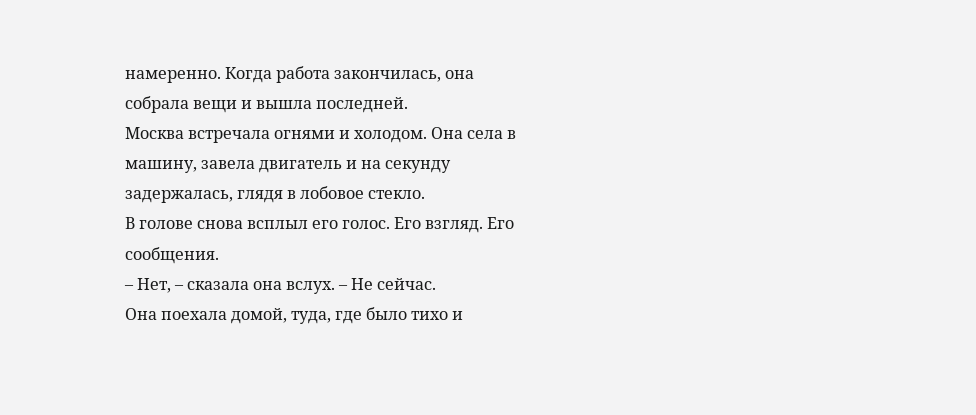намеренно. Когда работа закончилась, она собрала вещи и вышла последней.
Москва встречала огнями и холодом. Она села в машину, завела двигатель и на секунду задержалась, глядя в лобовое стекло.
В голове снова всплыл его голос. Его взгляд. Его сообщения.
– Нет, – сказала она вслух. – Не сейчас.
Она поехала домой, туда, где было тихо и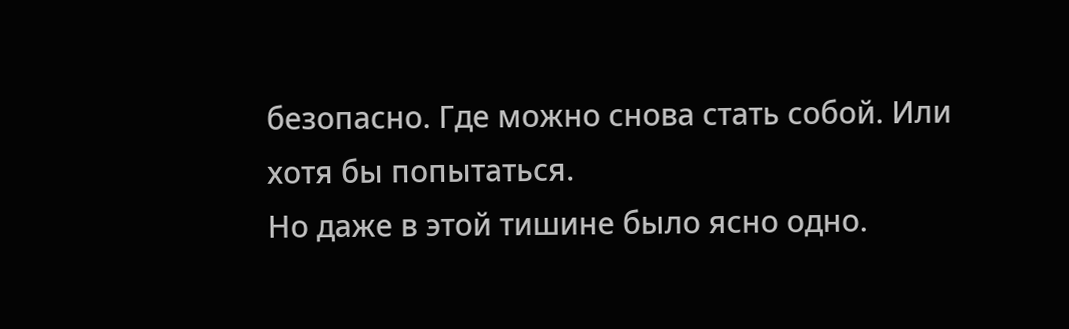безопасно. Где можно снова стать собой. Или хотя бы попытаться.
Но даже в этой тишине было ясно одно.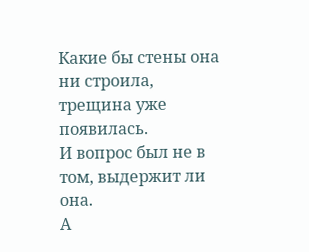Какие бы стены она ни строила, трещина уже появилась.
И вопрос был не в том, выдержит ли она.
А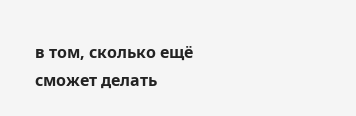в том, сколько ещё сможет делать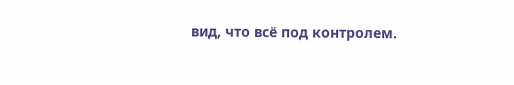вид, что всё под контролем.